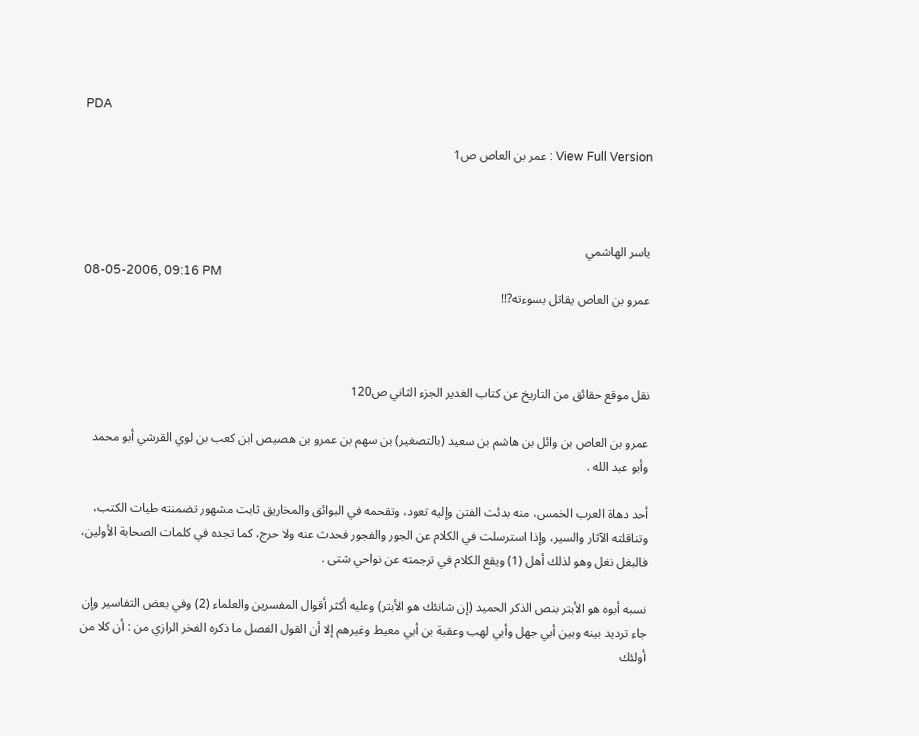PDA

View Full Version : عمر بن العاص ص1



ياسر الهاشمي
08-05-2006, 09:16 PM
عمرو بن العاص يقاتل بسوءته?!!



نقل موقع حقائق من التاريخ عن كتاب الغدير الجزء الثاني ص120

عمرو بن العاص بن وائل بن هاشم بن سعيد (بالتصغير) بن سهم بن عمرو بن هصيص ابن كعب بن لوي القرشي أبو محمد وأبو عبد الله .

أحد دهاة العرب الخمس، منه بدئت الفتن وإليه تعود، وتقحمه في البوائق والمخاريق ثابت مشهور تضمنته طيات الكتب، وتناقلته الآثار والسير، وإذا استرسلت في الكلام عن الجور والفجور فحدث عنه ولا حرج، كما تجده في كلمات الصحابة الأولين، فالبغل نغل وهو لذلك أهل (1) ويقع الكلام في ترجمته عن نواحي شتى .

نسبه أبوه هو الأبتر بنص الذكر الحميد (إن شانئك هو الأبتر) وعليه أكثر أقوال المفسرين والعلماء (2) وفي بعض التفاسير وإن جاء ترديد بينه وبين أبي جهل وأبي لهب وعقبة بن أبي معيط وغيرهم إلا أن القول الفصل ما ذكره الفخر الرازي من : أن كلا من أولئك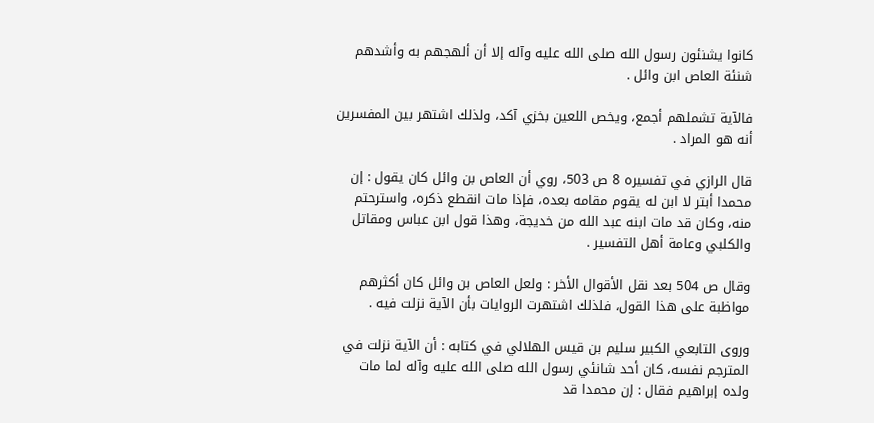كانوا يشنئون رسول الله صلى الله عليه وآله إلا أن ألهجهم به وأشدهم شنئة العاص ابن وائل .

فالآية تشملهم أجمع، ويخص اللعين بخزي آكد، ولذلك اشتهر بين المفسرين أنه هو المراد .

قال الرازي في تفسيره 8 ص 503، روي أن العاص بن وائل كان يقول : إن محمدا أبتر لا ابن له يقوم مقامه بعده، فإذا مات انقطع ذكره، واسترحتم منه، وكان قد مات ابنه عبد الله من خديجة، وهذا قول ابن عباس ومقاتل والكلبي وعامة أهل التفسير .

وقال ص 504 بعد نقل الأقوال الأخر : ولعل العاص بن وائل كان أكثرهم مواظبة على هذا القول، فلذلك اشتهرت الروايات بأن الآية نزلت فيه .

وروى التابعي الكبير سليم بن قيس الهلالي في كتابه : أن الآية نزلت في المترجم نفسه، كان أحد شانئي رسول الله صلى الله عليه وآله لما مات ولده إبراهيم فقال : إن محمدا قد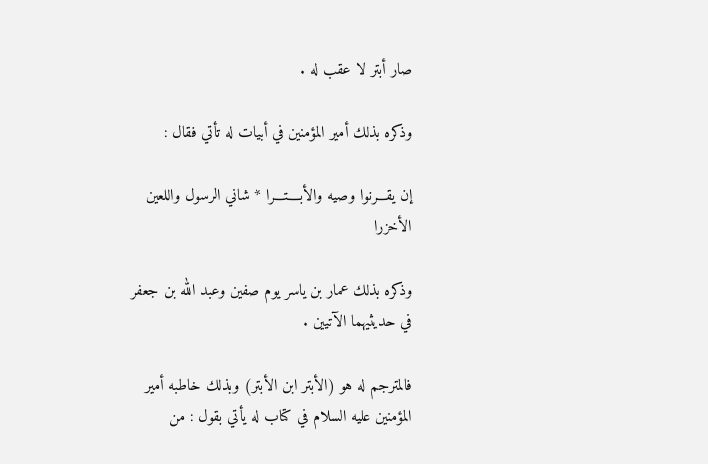صار أبتر لا عقب له .

وذكره بذلك أمير المؤمنين في أبيات له تأتي فقال :

إن يقـــرنوا وصيه والأبــــتـــرا * شاني الرسول واللعين الأخزرا

وذكره بذلك عمار بن ياسر يوم صفين وعبد الله بن جعفر في حديثيهما الآتيين .

فالمترجم له هو (الأبتر ابن الأبتر) وبذلك خاطبه أمير المؤمنين عليه السلام في كتاب له يأتي بقول : من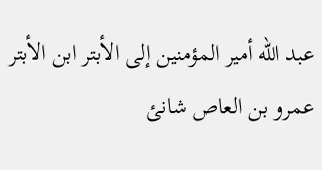عبد الله أمير المؤمنين إلى الأبتر ابن الأبتر عمرو بن العاص شانئ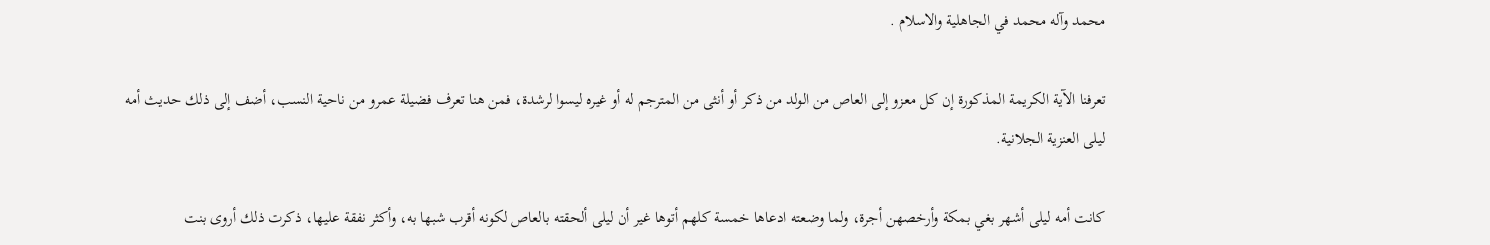محمد وآله محمد في الجاهلية والاسلام .

تعرفنا الآية الكريمة المذكورة إن كل معزو إلى العاص من الولد من ذكر أو أنثى من المترجم له أو غيره ليسوا لرشدة، فمن هنا تعرف فضيلة عمرو من ناحية النسب، أضف إلى ذلك حديث أمه ليلى العنزية الجلانية.

كانت أمه ليلى أشهر بغي بمكة وأرخصهن أجرة، ولما وضعته ادعاها خمسة كلهم أتوها غير أن ليلى ألحقته بالعاص لكونه أقرب شبها به، وأكثر نفقة عليها، ذكرت ذلك أروى بنت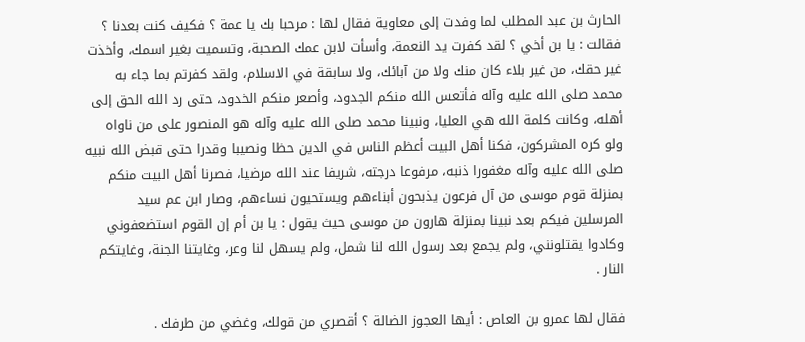الحارث بن عبد المطلب لما وفدت إلى معاوية فقال لها : مرحبا بك يا عمة ؟ فكيف كنت بعدنا ؟ فقالت : يا بن أخي ؟ لقد كفرت يد النعمة، وأسأت لابن عمك الصحبة، وتسميت بغير اسمك، وأخذت غير حقك، من غير بلاء كان منك ولا من آبائك، ولا سابقة في الاسلام، ولقد كفرتم بما جاء به محمد صلى الله عليه وآله فأتعس الله منكم الجدود، وأصعر منكم الخدود، حتى رد الله الحق إلى أهله، وكانت كلمة الله هي العليا، ونبينا محمد صلى الله عليه وآله هو المنصور على من ناواه ولو كره المشركون، فكنا أهل البيت أعظم الناس في الدين حظا ونصيبا وقدرا حتى قبض الله نبيه صلى الله عليه وآله مغفورا ذنبه، مرفوعا درجته، شريفا عند الله مرضيا، فصرنا أهل البيت منكم بمنزلة قوم موسى من آل فرعون يذبحون أبناءهم ويستحيون نساءهم، وصار ابن عم سيد المرسلين فيكم بعد نبينا بمنزلة هارون من موسى حيث يقول : يا بن أم إن القوم استضعفوني وكادوا يقتلونني، ولم يجمع بعد رسول الله لنا شمل، ولم يسهل لنا وعر، وغايتنا الجنة، وغايتكم النار .

فقال لها عمرو بن العاص : أيها العجوز الضالة ؟ أقصري من قولك، وغضي من طرفك .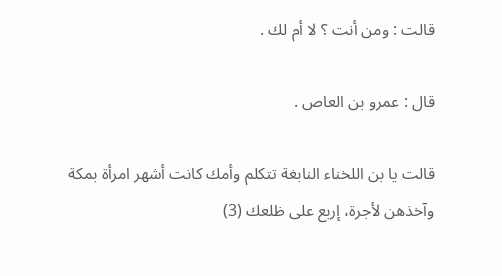قالت : ومن أنت ؟ لا أم لك .

قال : عمرو بن العاص .

قالت يا بن اللخناء النابغة تتكلم وأمك كانت أشهر امرأة بمكة وآخذهن لأجرة، إربع على ظلعك (3)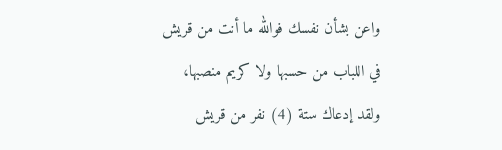واعن بشأن نفسك فوالله ما أنت من قريش في اللباب من حسبها ولا كريم منصبها، ولقد إدعاك ستة (4) نفر من قريش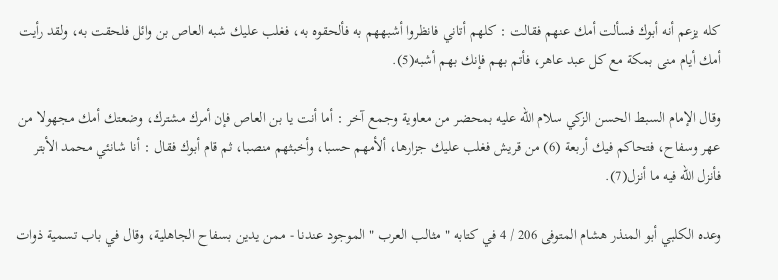كله يزعم أنه أبوك فسألت أمك عنهم فقالت : كلهم أتاني فانظروا أشبههم به فألحقوه به، فغلب عليك شبه العاص بن وائل فلحقت به، ولقد رأيت أمك أيام منى بمكة مع كل عبد عاهر، فأتم بهم فإنك بهم أشبه(5).

وقال الإمام السبط الحسن الزكي سلام الله عليه بمحضر من معاوية وجمع آخر : أما أنت يا بن العاص فإن أمرك مشترك، وضعتك أمك مجهولا من عهر وسفاح، فتحاكم فيك أربعة (6) من قريش فغلب عليك جزارها، ألأمهم حسبا، وأخبثهم منصبا، ثم قام أبوك فقال : أنا شانئي محمد الأبتر فأنزل الله فيه ما أنزل(7).

وعده الكلبي أبو المنذر هشام المتوفى 206 / 4 في كتابه " مثالب العرب " الموجود عندنا - ممن يدين بسفاح الجاهلية، وقال في باب تسمية ذوات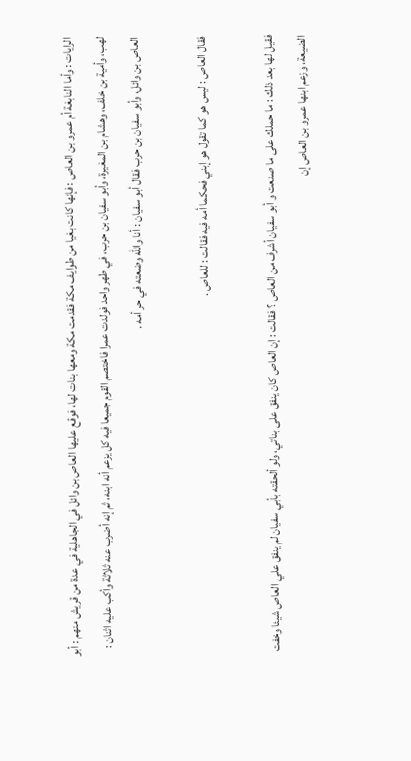الرايات : وأما النابغة أم عمرو بن العاص : فإنها كانت بغيا من طوايف مكة فقدمت مكة ومعها بنات لها، فوقع عليها العاص بن وائل في الجاهلية في عدة من قريش منهم : أبو لهب، وأمية بن خلف، وهشام بن المغيرة، وأبو سفيان بن حرب، في طهر واحد فولدت عمرا فاختصم القوم جميعا فيه كل يزعم أنه ابنه، ثم إنه أضرب عنه ثلاثة وأكب عليه اثنان : العاص بن وائل، وأبو سفيان بن حرب فقال أبو سفيان : أنا والله وضعته في حر أمه .

فقال العاص : ليس هو كما تقول هو إبني فحكما أمه فيه فقالت : للعاص .

فقيل لها بعد ذلك : ما حملك على ما صنعت و أبو سفيان أشرف من العاص ؟ فقالت : إن العاص كان ينفق على بناتي، ولو ألحقته بأبي سفيان لم ينفق علي العاص شيئا وخفت الضيعة، وزعم ابنها عمرو بن العاص إن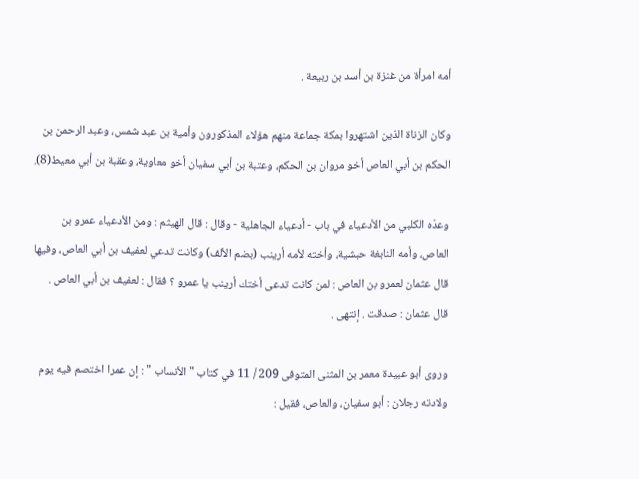أمه امرأة من غنزة بن أسد بن ربيعة .

وكان الزناة الذين اشتهروا بمكة جماعة منهم هؤلاء المذكورون وأمية بن عبد شمس، وعبد الرحمن بن الحكم بن أبي العاص أخو مروان بن الحكم، وعتبة بن أبي سفيان أخو معاوية، وعقبة بن أبي معيط(8).

وعدّه الكلبي من الأدعياء في باب - أدعياء الجاهلية - وقال : قال الهيثم : ومن الأدعياء عمرو بن العاص، وأمه النابغة حبشية، وأخته لأمه أرينب (بضم الألف) وكانت تدعي لعفيف بن أبي العاص، وفيها قال عثمان لعمرو بن العاص : لمن كانت تدعى أختك أرينب يا عمرو ؟ فقال : لعفيف بن أبي العاص . قال عثمان : صدقت . إنتهى .

وروى أبو عبيدة معمر بن المثنى المتوفى 209 / 11 في كتاب " الأنساب " : إن عمرا اختصم فيه يوم ولادته رجلان : أبو سفيان، والعاص، فقيل :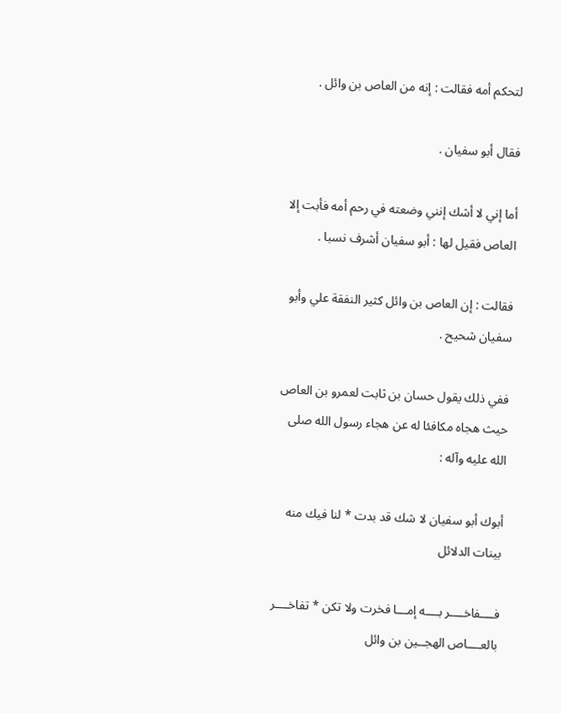لتحكم أمه فقالت : إنه من العاص بن وائل .

فقال أبو سفيان .

أما إني لا أشك إنني وضعته في رحم أمه فأبت إلا العاص فقيل لها : أبو سفيان أشرف نسبا .

فقالت : إن العاص بن وائل كثير النفقة علي وأبو سفيان شحيح .

ففي ذلك يقول حسان بن ثابت لعمرو بن العاص حيث هجاه مكافئا له عن هجاء رسول الله صلى الله عليه وآله :

أبوك أبو سفيان لا شك قد بدت * لنا فيك منه بينات الدلائل

فــــفاخــــر بــــه إمـــا فخرت ولا تكن * تفاخــــر بالعــــاص الهجــين بن وائل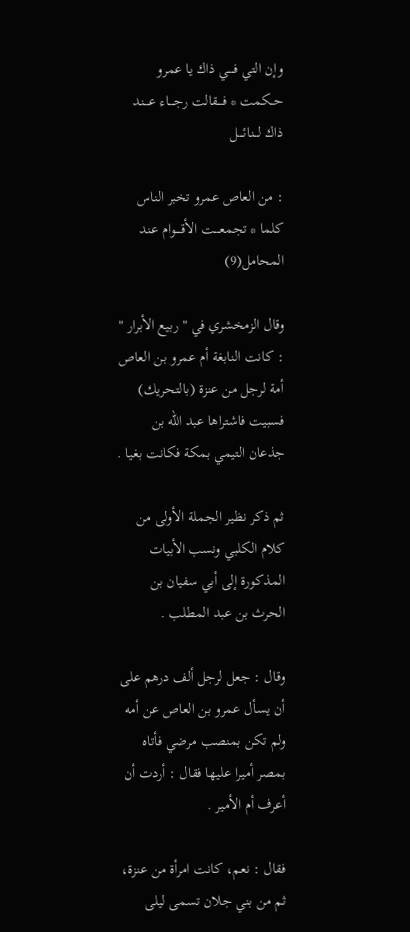وإن التي فــــي ذاك يا عمرو حــكمت * فــــقالت رجــــاء عــــند ذاك لـــنائــــل

: من العاص عمرو تخبر الناس كلما * تجمعــــت الأقــــوام عـند المحامل(9)

وقال الزمخشري في " ربيع الأبرار " : كانت النابغة أم عمرو بن العاص أمة لرجل من عنزة (بالتحريك) فسبيت فاشتراها عبد الله بن جذعان التيمي بمكة فكانت بغيا .

ثم ذكر نظير الجملة الأولى من كلام الكلبي ونسب الأبيات المذكورة إلى أبي سفيان بن الحرث بن عبد المطلب .

وقال : جعل لرجل ألف درهم على أن يسأل عمرو بن العاص عن أمه ولم تكن بمنصب مرضي فأتاه بمصر أميرا عليها فقال : أردت أن أعرف أم الأمير .

فقال : نعم، كانت امرأة من عنزة، ثم من بني جلان تسمى ليلى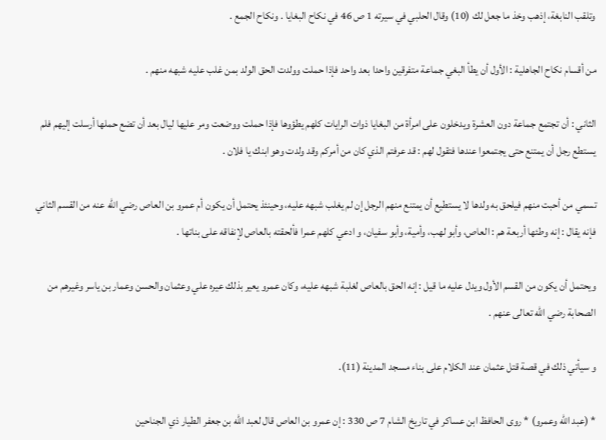وتلقب النابغة، إذهب وخذ ما جعل لك (10) وقال الحلبي في سيرته 1 ص 46 في نكاح البغايا . ونكاح الجمع .

من أقسام نكاح الجاهلية : الأول أن يطأ البغي جماعة متفرقين واحدا بعد واحد فإذا حملت وولدت الحق الولد بمن غلب عليه شبهه منهم .

الثاني : أن تجتمع جماعة دون العشرة ويدخلون على امرأة من البغايا ذوات الرايات كلهم يطؤوها فإذا حملت ووضعت ومر عليها ليال بعد أن تضع حملها أرسلت إليهم فلم يستطع رجل أن يمتنع حتى يجتمعوا عندها فتقول لهم : قد عرفتم الذي كان من أمركم وقد ولدت وهو ابنك يا فلان .

تسمي من أحبت منهم فيلحق به ولدها لا يستطيع أن يمتنع منهم الرجل إن لم يغلب شبهه عليه، وحينئذ يحتمل أن يكون أم عمرو بن العاص رضي الله عنه من القسم الثاني فإنه يقال : إنه وطئها أربعة هم : العاص، وأبو لهب، وأمية، وأبو سفيان، و ادعي كلهم عمرا فألحقته بالعاص لإنفاقه على بناتها .

ويحتمل أن يكون من القسم الأول ويدل عليه ما قيل : إنه الحق بالعاص لغلبة شبهه عليه، وكان عمرو يعير بذلك عيره علي وعثمان والحسن وعمار بن ياسر وغيرهم من الصحابة رضي الله تعالى عنهم .

و سيأتي ذلك في قصة قتل عثمان عند الكلام على بناء مسجد المدينة (11).

* (عبد الله وعمرو) * روى الحافظ ابن عساكر في تاريخ الشام 7 ص 330 : إن عمرو بن العاص قال لعبد الله بن جعفر الطيار ذي الجناحين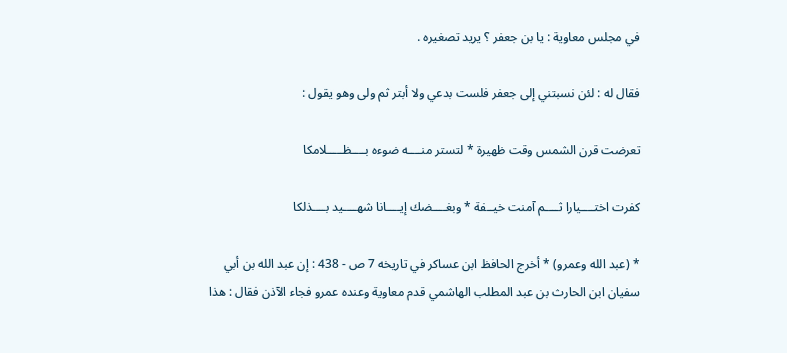في مجلس معاوية : يا بن جعفر ؟ يريد تصغيره .

فقال له : لئن نسبتني إلى جعفر فلست بدعي ولا أبتر ثم ولى وهو يقول :

تعرضت قرن الشمس وقت ظهيرة * لتستر منــــه ضوءه بــــظـــــلامكا

كفرت اختــــيارا ثــــم آمنت خيــفة * وبغــــضك إيــــانا شهــــيد بــــذلكا

* (عبد الله وعمرو) * أخرج الحافظ ابن عساكر في تاريخه 7 ص - 438 : إن عبد الله بن أبي سفيان ابن الحارث بن عبد المطلب الهاشمي قدم معاوية وعنده عمرو فجاء الآذن فقال : هذا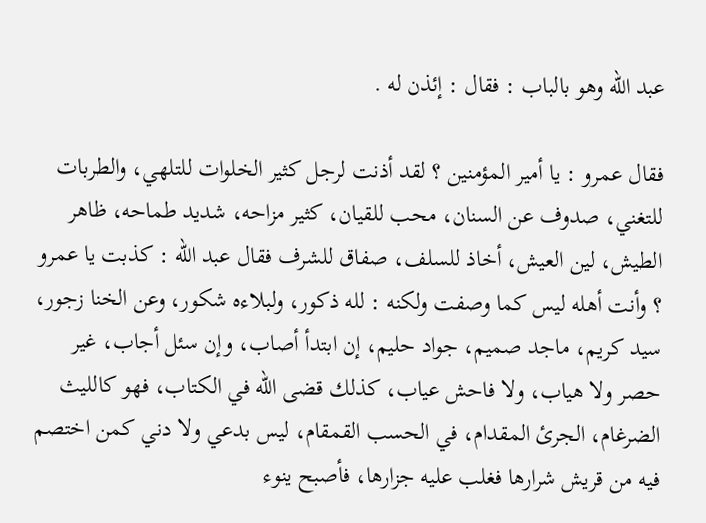عبد الله وهو بالباب : فقال : إئذن له .

فقال عمرو : يا أمير المؤمنين ؟ لقد أذنت لرجل كثير الخلوات للتلهي، والطربات للتغني، صدوف عن السنان، محب للقيان، كثير مزاحه، شديد طماحه، ظاهر الطيش، لين العيش، أخاذ للسلف، صفاق للشرف فقال عبد الله : كذبت يا عمرو ؟ وأنت أهله ليس كما وصفت ولكنه : لله ذكور، ولبلاءه شكور، وعن الخنا زجور، سيد كريم، ماجد صميم، جواد حليم، إن ابتدأ أصاب، وإن سئل أجاب، غير حصر ولا هياب، ولا فاحش عياب، كذلك قضى الله في الكتاب، فهو كالليث الضرغام، الجرئ المقدام، في الحسب القمقام، ليس بدعي ولا دني كمن اختصم فيه من قريش شرارها فغلب عليه جزارها، فأصبح ينوء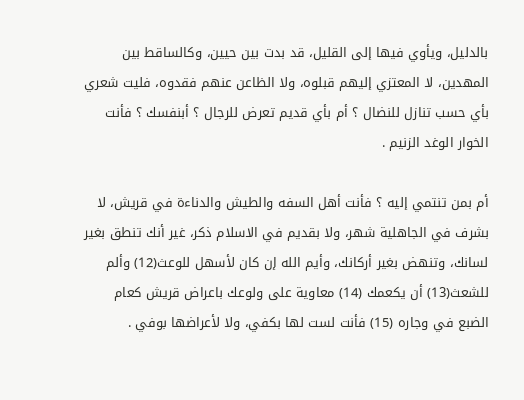بالدليل، ويأوي فيها إلى القليل، قد بدت بين حيين، وكالساقط بين المهدين، لا المعتزي إليهم قبلوه، ولا الظاعن عنهم فقدوه، فليت شعري بأي حسب تنازل للنضال ؟ أم بأي قديم تعرض للرجال ؟ أبنفسك ؟ فأنت الخوار الوغد الزنيم .

أم بمن تنتمي إليه ؟ فأنت أهل السفه والطيش والدناءة في قريش، لا بشرف في الجاهلية شهر، ولا بقديم في الاسلام ذكر، غير أنك تنطق بغير لسانك، وتنهض بغير أركانك، وأيم الله إن كان لأسهل للوعث(12) وألم للشعث(13) أن يكعمك (14) معاوية على ولوعك باعراض قريش كعام الضبع في وجاره (15) فأنت لست لها بكفي، ولا لأعراضها بوفي .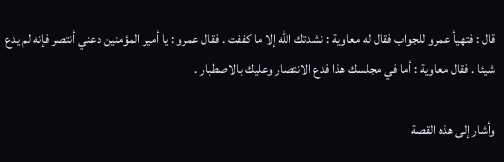قال : فتهيأ عمرو للجواب فقال له معاوية : نشدتك الله إلا ما كففت . فقال عمرو : يا أمير المؤمنين دعني أنتصر فإنه لم يدع شيئا . فقال معاوية : أما في مجلسك هذا فدع الانتصار وعليك بالاصطبار .

وأشار إلى هذه القصة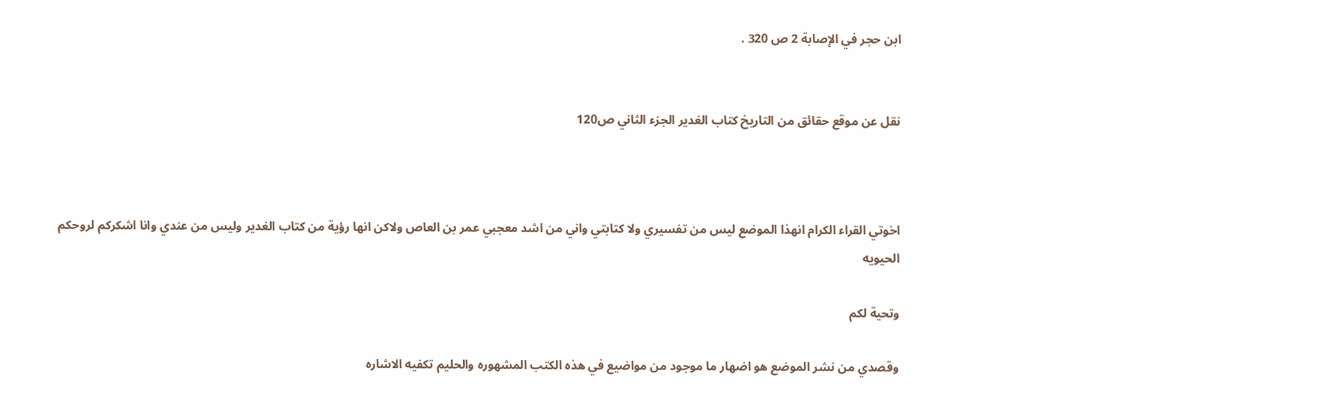ابن حجر في الإصابة 2 ص 320 .


نقل عن موقع حقائق من التاريخ كتاب الغدير الجزء الثاني ص120



اخوتي القراء الكرام انهذا الموضع ليس من تفسيري ولا كتابتي واني من اشد معجبي عمر بن العاص ولاكن انها رؤية من كتاب الغدير وليس من عندي وانا اشكركم لروحكم الحيويه

وتحية لكم

وقصدي من نشر الموضع هو اضهار ما موجود من مواضيع في هذه الكتب المشهوره والحليم تكفيه الاشاره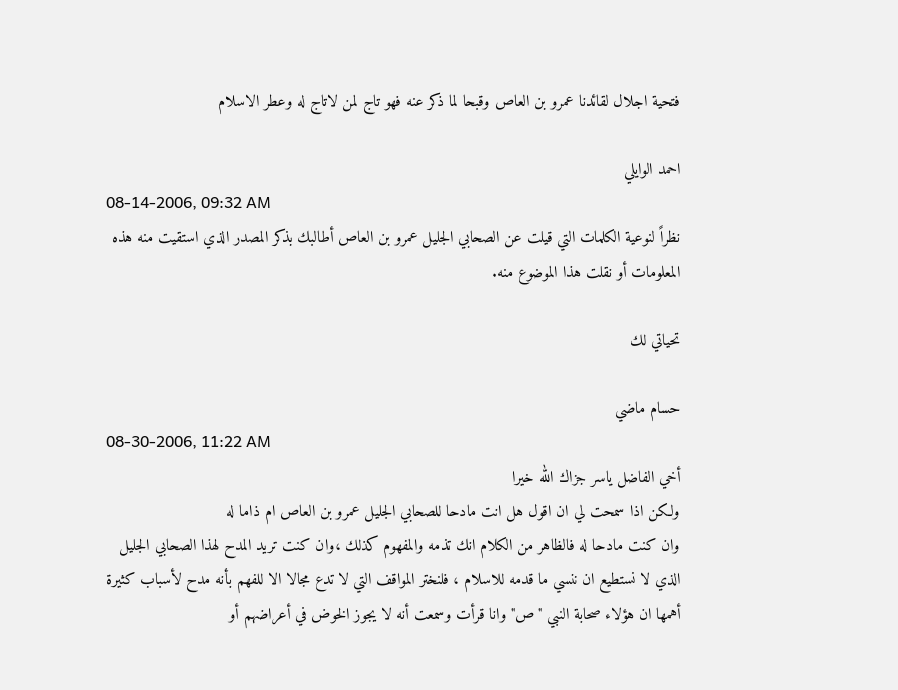فتحية اجلال لقائدنا عمرو بن العاص وقبحا لما ذكر عنه فهو تاج لمن لاتاج له وعطر الاسلام

احمد الوايلي
08-14-2006, 09:32 AM
نظراً لنوعية الكلمات التي قيلت عن الصحابي الجليل عمرو بن العاص أطالبك بذكر المصدر الذي استقيت منه هذه المعلومات أو نقلت هذا الموضوع منه.

تحياتي لك

حسام ماضي
08-30-2006, 11:22 AM
أخي الفاضل ياسر جزاك الله خيرا
ولكن اذا سمحت لي ان اقول هل انت مادحا للصحابي الجليل عمرو بن العاص ام ذاما له
وان كنت مادحا له فالظاهر من الكلام انك تذمه والمفهوم كذلك ،وان كنت تريد المدح لهذا الصحابي الجليل الذي لا نستطيع ان ننسي ما قدمه للاسلام ، فلنختر المواقف التي لا تدع مجالا الا للفهم بأنه مدح لأسباب كثيرة أهمها ان هؤلاء صحابة النبي "ص" وانا قرأت وسمعت أنه لا يجوز الخوض في أعراضهم أو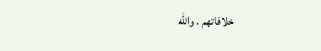خلافاتهم . والله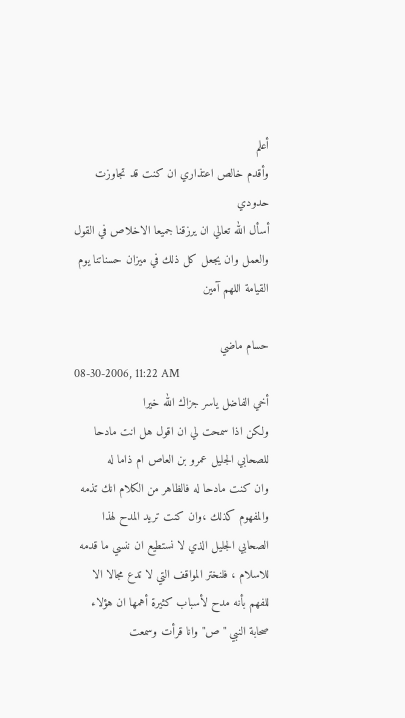أعلم
وأقدم خالص اعتذاري ان كنت قد تجاوزت حدودي
أسأل الله تعالي ان يرزقنا جميعا الاخلاص في القول والعمل وان يجعل كل ذلك في ميزان حسناتنا يوم القيامة اللهم آمين

حسام ماضي
08-30-2006, 11:22 AM
أخي الفاضل ياسر جزاك الله خيرا
ولكن اذا سمحت لي ان اقول هل انت مادحا للصحابي الجليل عمرو بن العاص ام ذاما له
وان كنت مادحا له فالظاهر من الكلام انك تذمه والمفهوم كذلك ،وان كنت تريد المدح لهذا الصحابي الجليل الذي لا نستطيع ان ننسي ما قدمه للاسلام ، فلنختر المواقف التي لا تدع مجالا الا للفهم بأنه مدح لأسباب كثيرة أهمها ان هؤلاء صحابة النبي "ص" وانا قرأت وسمعت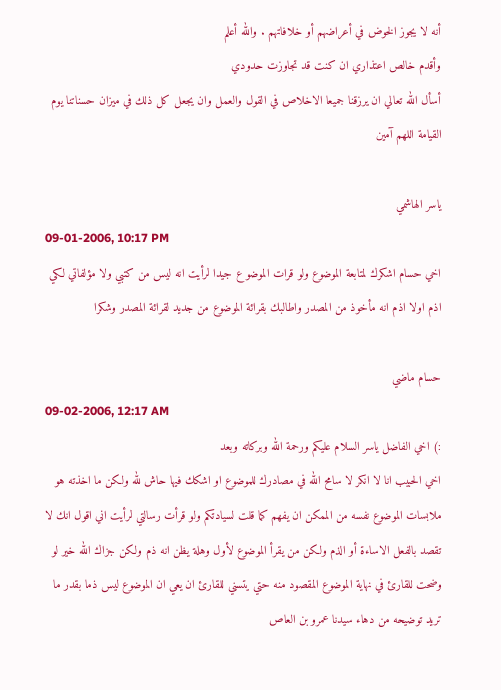أنه لا يجوز الخوض في أعراضهم أو خلافاتهم . والله أعلم
وأقدم خالص اعتذاري ان كنت قد تجاوزت حدودي
أسأل الله تعالي ان يرزقنا جميعا الاخلاص في القول والعمل وان يجعل كل ذلك في ميزان حسناتنا يوم القيامة اللهم آمين

ياسر الهاشمي
09-01-2006, 10:17 PM
اخي حسام اشكرك لمتابعة الموضوع ولو قرات الموضو ع جيدا لرأيت انه ليس من كتبي ولا مؤلفاتي لكي اذم اولا اذم انه مأخوذ من المصدر واطالبك بقرائة الموضوع من جديد لقرائة المصدر وشكرا

حسام ماضي
09-02-2006, 12:17 AM
:) اخي الفاضل ياسر السلام عليكم ورحمة الله وبركاته وبعد
اخي الحبيب انا لا انكر لا سامح الله في مصادرك للموضوع او اشكك فيها حاش لله ولكن ما اخذته هو ملابسات الموضوع نفسه من الممكن ان يفهم كما قلت لسيادتكم ولو قرأت رسالتي لرأيت اني اقول انك لا تقصد بالفعل الاساءة أو الذم ولكن من يقرأ الموضوع لأول وهلة يظن انه ذم ولكن جزاك الله خير لو وضحت للقارئ في نهاية الموضوع المقصود منه حتي يتسني للقارئ ان يعي ان الموضوع ليس ذما بقدر ما تريد توضيحه من دهاء سيدنا عمرو بن العاص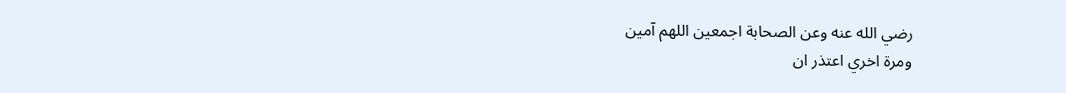رضي الله عنه وعن الصحابة اجمعين اللهم آمين
ومرة اخري اعتذر ان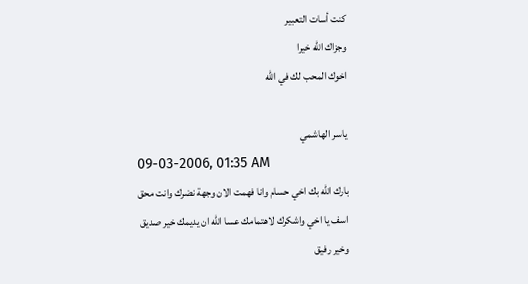كنت أسات التعبير
وجزاك الله خيرا
اخوك المحب لك في الله

ياسر الهاشمي
09-03-2006, 01:35 AM
بارك الله بك اخي حسام وانا فهمت الان وجهة نضرك وانت محق اسف يا اخي واشكرك لاهتمامك عسا الله ان يديمك خير صديق وخير رفيق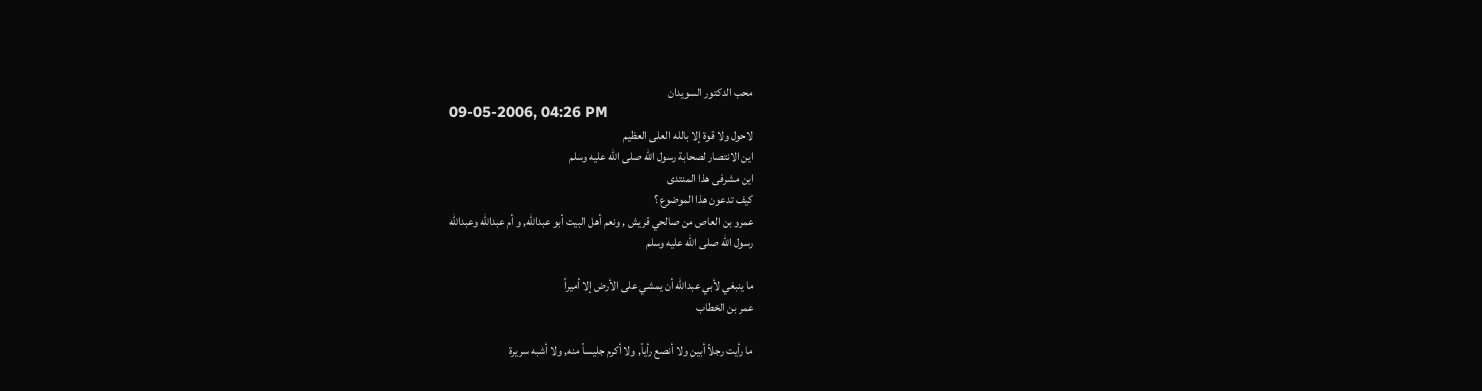محب الدكتور السويدان
09-05-2006, 04:26 PM
لاحول ولا قوة إلا بالله العلى العظيم
اين الانتصار لصحابة رسول الله صلى الله عليه وسلم
اين مشرفى هذا المنتدى
كيف تدعون هذا الموضوع ؟
عمرو بن العاص من صالحي قريش , ونعم أهل البيت أبو عبدالله, و أم عبدالله وعبدالله
رسول الله صلى الله عليه وسلم

ما ينبغي لأبي عبدالله أن يمشي على الأرض إلا أميراً
عمر بن الخطاب

ما رأيت رجلاً أبين ولا أنصع رأياً, ولا أكرم جليساً منه, ولا أشبه سريرة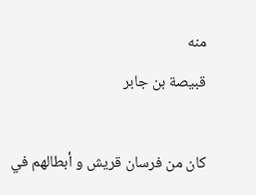منه
قبيصة بن جابر

كان من فرسان قريش و أبطالهم في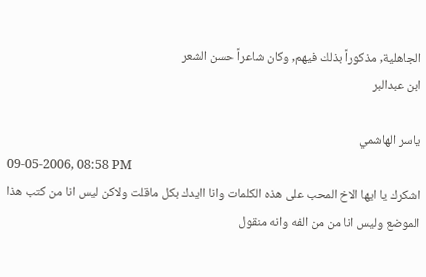الجاهلية, مذكوراً بذلك فيهم, وكان شاعراً حسن الشعر
ابن عبدالبر

ياسر الهاشمي
09-05-2006, 08:58 PM
اشكرك يا ايها الاخ المحب على هذه الكلمات وانا اايدك بكل ماقلت ولاكن ليس انا من كتب هذا الموضع وليس انا من من الفه وانه منقول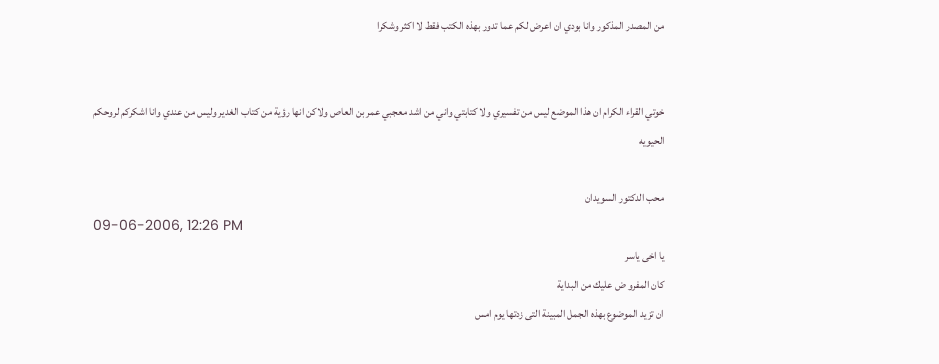من المصدر المذكور وانا بودي ان اعرض لكم عما تدور بهذه الكتب فقط لا اكثر وشكرا


خوتي القراء الكرام ان هذا الموضع ليس من تفسيري ولا كتابتي واني من اشد معجبي عمر بن العاص ولاكن انها رؤية من كتاب الغدير وليس من عندي وانا اشكركم لروحكم الحيويه

محب الدكتور السويدان
09-06-2006, 12:26 PM
يا اخى ياسر
كان المفرو ض عليك من البداية
ان تزيد الموضوع بهذه الجمل المبينة التى زدتها يوم امس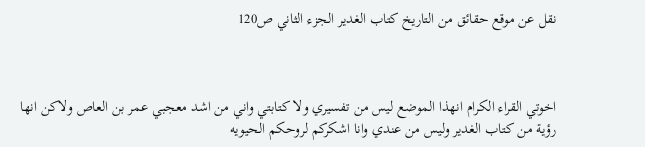نقل عن موقع حقائق من التاريخ كتاب الغدير الجزء الثاني ص120



اخوتي القراء الكرام انهذا الموضع ليس من تفسيري ولا كتابتي واني من اشد معجبي عمر بن العاص ولاكن انها رؤية من كتاب الغدير وليس من عندي وانا اشكركم لروحكم الحيويه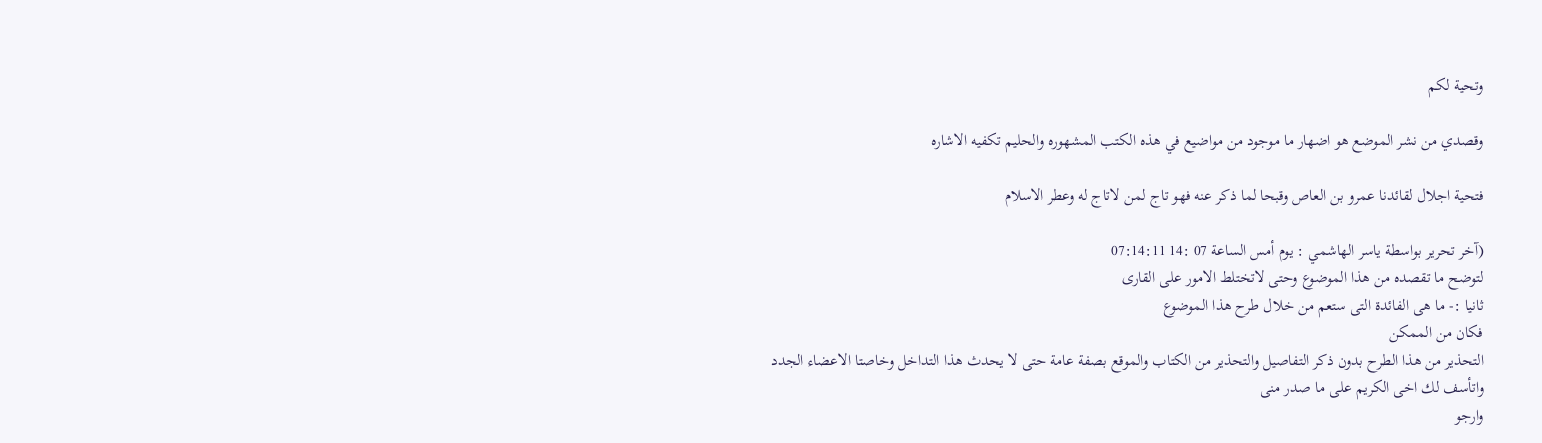وتحية لكم

وقصدي من نشر الموضع هو اضهار ما موجود من مواضيع في هذه الكتب المشهوره والحليم تكفيه الاشاره

فتحية اجلال لقائدنا عمرو بن العاص وقبحا لما ذكر عنه فهو تاج لمن لاتاج له وعطر الاسلام

(آخر تحرير بواسطة ياسر الهاشمي : يوم أمس الساعة 07 :14 07:14:11
لتوضح ما تقصده من هذا الموضوع وحتى لاتختلط الامور على القارى
ثانيا :- ما هى الفائدة التى ستعم من خلال طرح هذا الموضوع
فكان من الممكن
التحذير من هذا الطرح بدون ذكر التفاصيل والتحذير من الكتاب والموقع بصفة عامة حتى لا يحدث هذا التداخل وخاصتا الاعضاء الجدد
واتأسف لك اخى الكريم على ما صدر منى
وارجو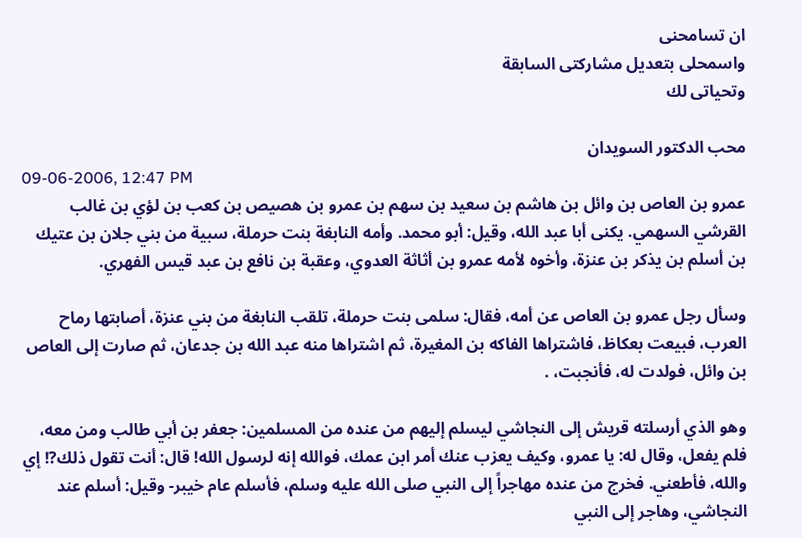ان تسامحنى
واسمحلى بتعديل مشاركتى السابقة
وتحياتى لك

محب الدكتور السويدان
09-06-2006, 12:47 PM
عمرو بن العاص بن وائل بن هاشم بن سعيد بن سهم بن عمرو بن هصيص بن كعب بن لؤي بن غالب القرشي السهمي. يكنى أبا عبد الله، وقيل: أبو محمد. وأمه النابغة بنت حرملة، سبية من بني جلان بن عتيك بن أسلم بن يذكر بن عنزة، وأخوه لأمه عمرو بن أثاثة العدوي، وعقبة بن نافع بن عبد قيس الفهري.

وسأل رجل عمرو بن العاص عن أمه، فقال: سلمى بنت حرملة، تلقب النابغة من بني عنزة، أصابتها رماح العرب، فبيعت بعكاظ، فاشتراها الفاكه بن المغيرة، ثم اشتراها منه عبد الله بن جدعان، ثم صارت إلى العاص بن وائل، فولدت له، فأنجبت، .

وهو الذي أرسلته قريش إلى النجاشي ليسلم إليهم من عنده من المسلمين: جعفر بن أبي طالب ومن معه، فلم يفعل، وقال له: يا عمرو، وكيف يعزب عنك أمر ابن عمك، فوالله إنه لرسول الله! قال: أنت تقول ذلك?! إي والله، فأطعني. فخرج من عنده مهاجراً إلى النبي صلى الله عليه وسلم، فأسلم عام خيبر- وقيل: أسلم عند النجاشي، وهاجر إلى النبي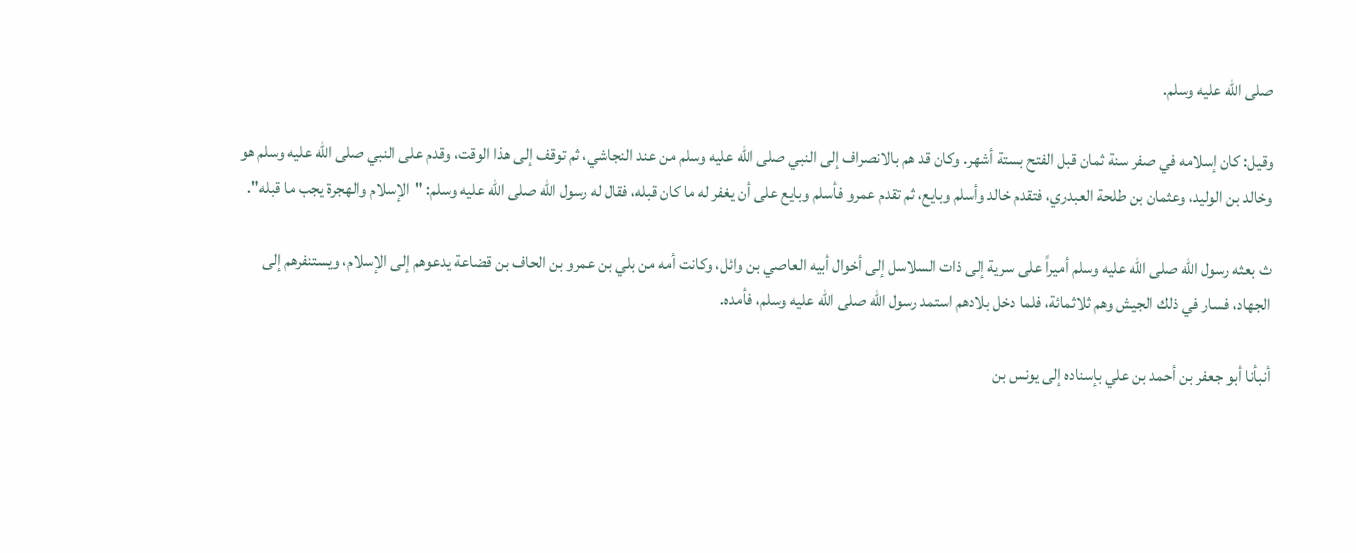صلى الله عليه وسلم.

وقيل: كان إسلامه في صفر سنة ثمان قبل الفتح بستة أشهر. وكان قد هم بالانصراف إلى النبي صلى الله عليه وسلم من عند النجاشي، ثم توقف إلى هذا الوقت، وقدم على النبي صلى الله عليه وسلم هو وخالد بن الوليد، وعثمان بن طلحة العبدري، فتقدم خالد وأسلم وبايع، ثم تقدم عمرو فأسلم وبايع على أن يغفر له ما كان قبله، فقال له رسول الله صلى الله عليه وسلم: "الإسلام والهجرة يجب ما قبله".

ث بعثه رسول الله صلى الله عليه وسلم أميراً على سرية إلى ذات السلاسل إلى أخوال أبيه العاصي بن وائل، وكانت أمه من بلي بن عمرو بن الحاف بن قضاعة يدعوهم إلى الإسلام، ويستنفرهم إلى الجهاد، فسار في ذلك الجيش وهم ثلاثمائة، فلما دخل بلادهم استمد رسول الله صلى الله عليه وسلم، فأمده.

أنبأنا أبو جعفر بن أحمد بن علي بإسناده إلى يونس بن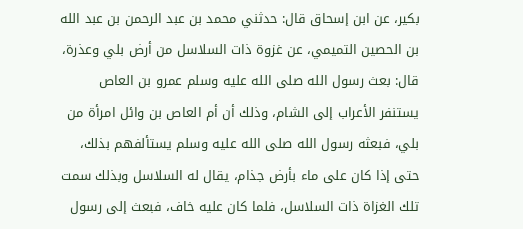بكير، عن ابن إسحاق قال: حدثني محمد بن عبد الرحمن بن عبد الله بن الحصين التميمي، عن غزوة ذات السلاسل من أرض بلي وعذرة، قال: بعث رسول الله صلى الله عليه وسلم عمرو بن العاص يستنفر الأعراب إلى الشام، وذلك أن أم العاص بن وائل امرأة من بلي، فبعثه رسول الله صلى الله عليه وسلم يستألفهم بذلك، حتى إذا كان على ماء بأرض جذام، يقال له السلاسل وبذلك سمت تلك الغزاة ذات السلاسل، فلما كان عليه خاف، فبعث إلى رسول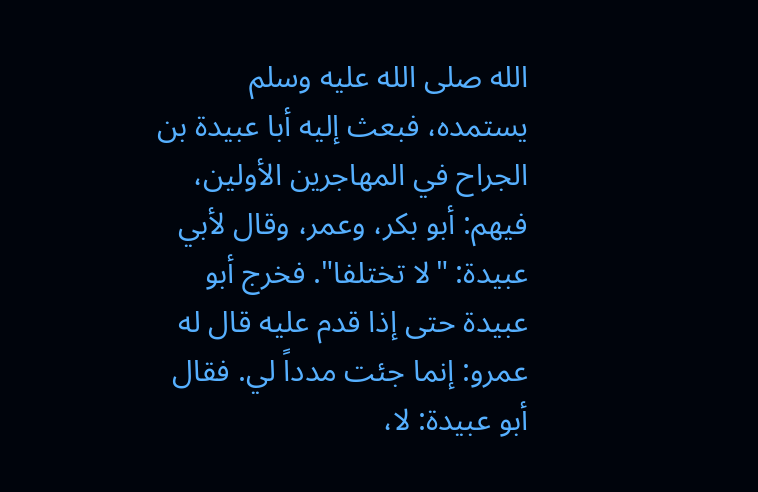الله صلى الله عليه وسلم يستمده، فبعث إليه أبا عبيدة بن الجراح في المهاجرين الأولين، فيهم: أبو بكر، وعمر، وقال لأبي عبيدة: "لا تختلفا". فخرج أبو عبيدة حتى إذا قدم عليه قال له عمرو: إنما جئت مدداً لي. فقال أبو عبيدة: لا،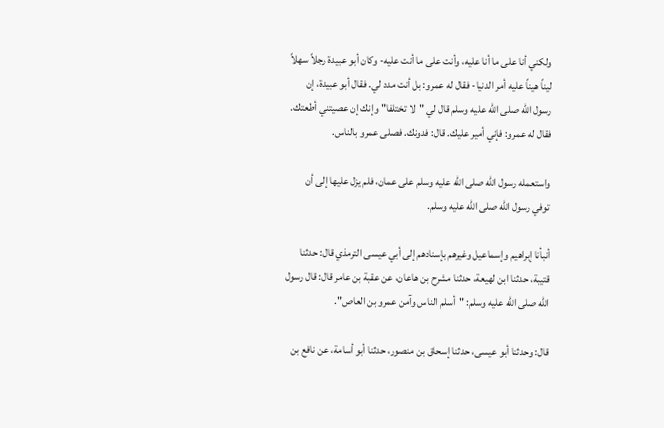ولكني أنا على ما أنا عليه، وأنت على ما أنت عليه- وكان أبو عبيدة رجلاً سهلاً ليناً هيناً عليه أمر الدنيا- فقال له عمرو: بل أنت مدد لي. فقال أبو عبيدة، إن رسول الله صلى الله عليه وسلم قال لي "لا تختلفا" وإنك إن عصيتني أطعتك. فقال له عمرو: فإني أمير عليك. قال: فدونك. فصلى عمرو بالناس.

واستعمله رسول الله صلى الله عليه وسلم على عمان، فلم يزل عليها إلى أن توفي رسول الله صلى الله عليه وسلم.

أنبأنا إبراهيم وإسماعيل وغيرهم بإسنادهم إلى أبي عيسى الترمذي قال: حدثنا قتيبة، حدثنا ابن لهيعة، حدثنا مشرح بن هاعان، عن عقبة بن عامر قال: قال رسول الله صلى الله عليه وسلم: "أسلم الناس وآمن عمرو بن العاص".

قال: وحدثنا أبو عيسى، حدثنا إسحاق بن منصور، حدثنا أبو أسامة، عن نافع بن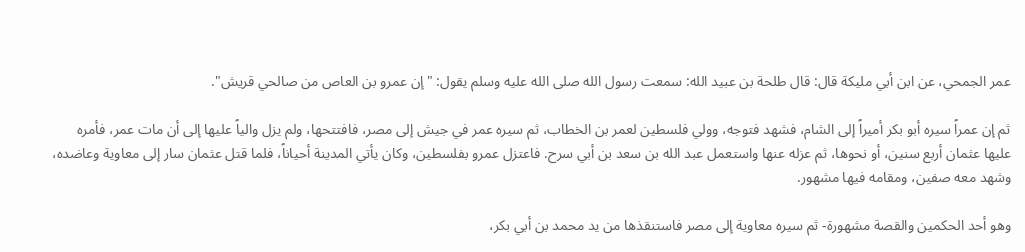عمر الجمحي، عن ابن أبي مليكة قال: قال طلحة بن عبيد الله: سمعت رسول الله صلى الله عليه وسلم يقول: "إن عمرو بن العاص من صالحي قريش".

ثم إن عمراً سيره أبو بكر أميراً إلى الشام، فشهد فتوجه، وولي فلسطين لعمر بن الخطاب، ثم سيره عمر في جيش إلى مصر، فافتتحها، ولم يزل والياً عليها إلى أن مات عمر، فأمره عليها عثمان أربع سنين، أو نحوها، ثم عزله عنها واستعمل عبد الله بن سعد بن أبي سرح. فاعتزل عمرو بفلسطين، وكان يأتي المدينة أحياناً، فلما قتل عثمان سار إلى معاوية وعاضده، وشهد معه صفين، ومقامه فيها مشهور.

وهو أحد الحكمين والقصة مشهورة- ثم سيره معاوية إلى مصر فاستنقذها من يد محمد بن أبي بكر،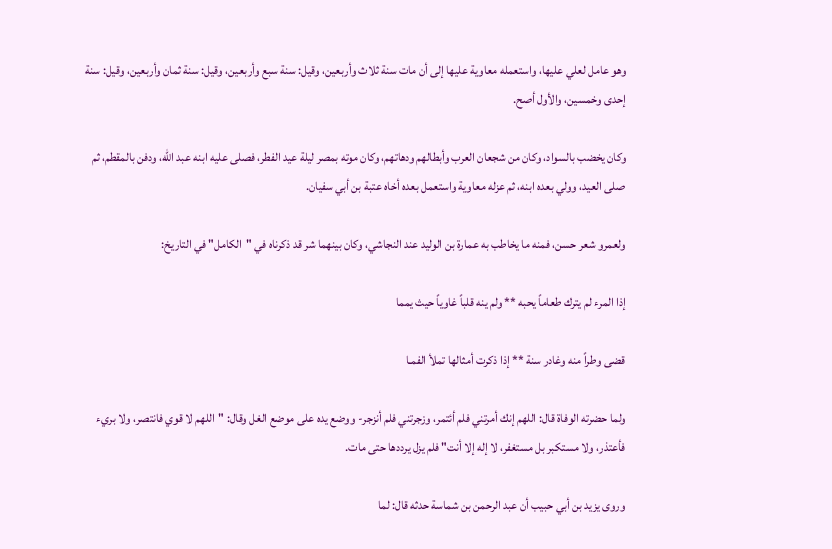وهو عامل لعلي عليها، واستعمله معاوية عليها إلى أن مات سنة ثلاث وأربعين، وقيل: سنة سبع وأربعين، وقيل: سنة ثمان وأربعين، وقيل: سنة إحدى وخمسين، والأول أصح.

وكان يخضب بالسواد، وكان من شجعان العرب وأبطالهم ودهاتهم، وكان موته بمصر ليلة عيد الفطر، فصلى عليه ابنه عبد الله، ودفن بالمقطم، ثم صلى العيد، وولي بعده ابنه، ثم عزله معاوية واستعمل بعده أخاه عتبة بن أبي سفيان.

ولعمرو شعر حسن، فمنه ما يخاطب به عمارة بن الوليد عند النجاشي، وكان بينهما شر قد ذكرناه في "الكامل" في التاريخ:

إذا المرء لم يترك طعاماً يحبه ** ولم ينه قلباً غاوياً حيث يمما

قضى وطراً منه وغادر سنة ** إذا ذكرت أمثالها تملأ الفمـا

ولما حضرته الوفاة قال: اللهم إنك أمرتني فلم أئتمر، وزجرتني فلم أنزجر- ووضع يده على موضع الغل وقال: "اللهم لا قوي فانتصر، ولا بريء فأعتذر، ولا مستكبر بل مستغفر، لا إله إلا أنت" فلم يزل يرددها حتى مات.

وروى يزيد بن أبي حبيب أن عبد الرحمن بن شماسة حدثه قال: لما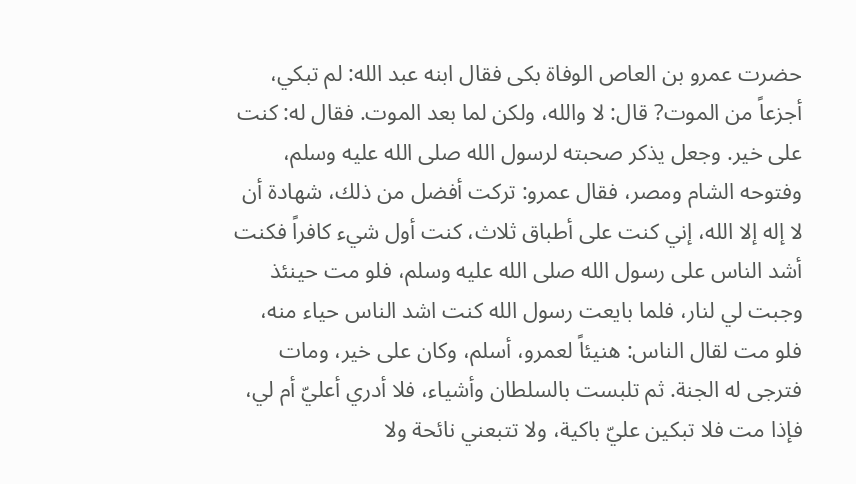حضرت عمرو بن العاص الوفاة بكى فقال ابنه عبد الله: لم تبكي، أجزعاً من الموت? قال: لا والله، ولكن لما بعد الموت. فقال له: كنت على خير. وجعل يذكر صحبته لرسول الله صلى الله عليه وسلم، وفتوحه الشام ومصر، فقال عمرو: تركت أفضل من ذلك، شهادة أن لا إله إلا الله، إني كنت على أطباق ثلاث، كنت أول شيء كافراً فكنت أشد الناس على رسول الله صلى الله عليه وسلم، فلو مت حينئذ وجبت لي لنار، فلما بايعت رسول الله كنت اشد الناس حياء منه، فلو مت لقال الناس: هنيئاً لعمرو، أسلم، وكان على خير، ومات فترجى له الجنة. ثم تلبست بالسلطان وأشياء، فلا أدري أعليّ أم لي، فإذا مت فلا تبكين عليّ باكية، ولا تتبعني نائحة ولا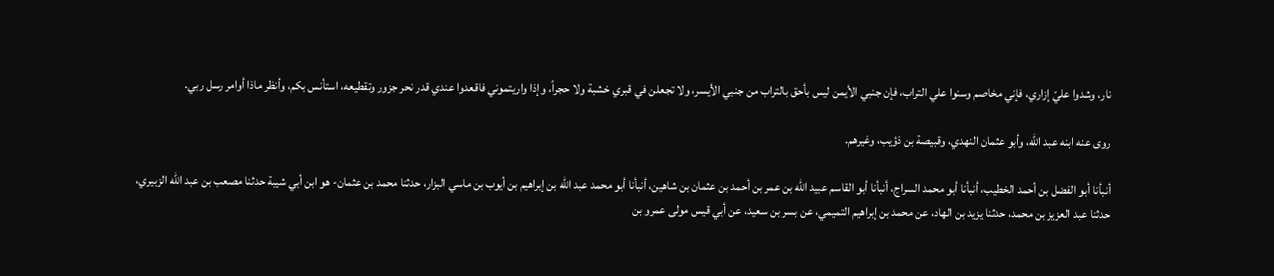نار، وشدوا عليّ إزاري، فإني مخاصم وسنوا علي التراب، فإن جنبي الأيمن ليس بأحق بالتراب من جنبي الأيسر، ولا تجعلن في قبري خشبة ولا حجراً، وإذا واريتموني فاقعدوا عندي قدر نحر جزور وتقطيعه، استأنس بكم، وأنظر ماذا أوامر رسل ربي.

روى عنه ابنه عبد الله، وأبو عثمان النهدي، وقبيصة بن ذؤيب، وغيرهم.

أنبأنا أبو الفضل بن أحمد الخطيب، أنبأنا أبو محمد السراج، أنبأنا أبو القاسم عبيد الله بن عمر بن أحمد بن عثمان بن شاهين، أنبأنا أبو محمد عبد الله بن إبراهيم بن أيوب بن ماسي البزار، حدثنا محمد بن عثمان- هو ابن أبي شيبة حدثنا مصعب بن عبد الله الزبيري، حدثنا عبد العزيز بن محمد، حدثنا يزيد بن الهاد، عن محمد بن إبراهيم التميمي، عن بسر بن سعيد، عن أبي قيس مولى عمرو بن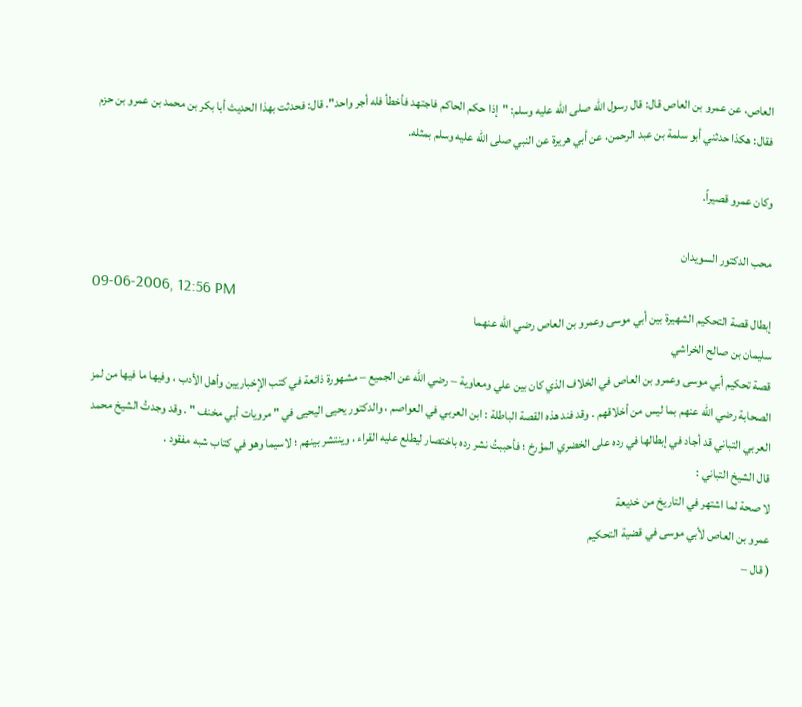العاص، عن عمرو بن العاص قال: قال رسول الله صلى الله عليه وسلم: "إذا حكم الحاكم فاجتهد فأخطأ فله أجر واحد". قال: فحدثت بهذا الحديث أبا بكر بن محمد بن عمرو بن حزم فقال: هكذا حدثني أبو سلمة بن عبد الرحمن، عن أبي هريرة عن النبي صلى الله عليه وسلم بمثله.

وكان عمرو قصيراً.

محب الدكتور السويدان
09-06-2006, 12:56 PM
إبطال قصة التحكيم الشهيرة بين أبي موسى وعمرو بن العاص رضي الله عنهما
سليمان بن صالح الخراشي
قصة تحكيم أبي موسى وعمرو بن العاص في الخلاف الذي كان بين علي ومعاوية – رضي الله عن الجميع – مشهورة ذائعة في كتب الإخباريين وأهل الأدب ، وفيها ما فيها من لمز الصحابة رضي الله عنهم بما ليس من أخلاقهم . وقد فند هذه القصة الباطلة : ابن العربي في العواصم ، والدكتور يحيى اليحيى في " مرويات أبي مخنف " . وقد وجدتُ الشيخ محمد العربي التباني قد أجاد في إبطالها في رده على الخضري المؤرخ ؛ فأحببتُ نشر رده باختصار ليطلع عليه القراء ، وينتشر بينهم ؛ لاسيما وهو في كتاب شبه مفقود .
قال الشيخ التباني :
لا صحة لما اشتهر في التاريخ من خديعة
عمرو بن العاص لأبي موسى في قضية التحكيم
( قال –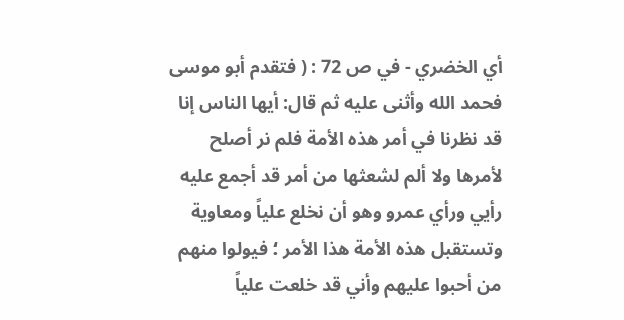أي الخضري - في ص 72 : ( فتقدم أبو موسى فحمد الله وأثنى عليه ثم قال: أيها الناس إنا قد نظرنا في أمر هذه الأمة فلم نر أصلح لأمرها ولا ألم لشعثها من أمر قد أجمع عليه رأيي ورأي عمرو وهو أن نخلع علياً ومعاوية وتستقبل هذه الأمة هذا الأمر ؛ فيولوا منهم من أحبوا عليهم وأني قد خلعت علياً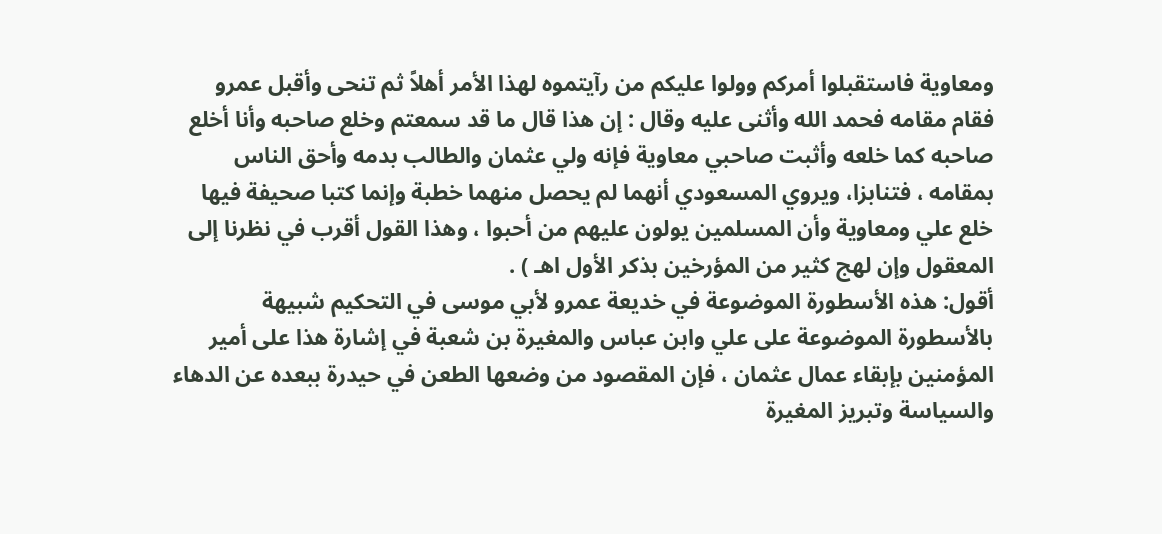ومعاوية فاستقبلوا أمركم وولوا عليكم من رآيتموه لهذا الأمر أهلاً ثم تنحى وأقبل عمرو فقام مقامه فحمد الله وأثنى عليه وقال : إن هذا قال ما قد سمعتم وخلع صاحبه وأنا أخلع صاحبه كما خلعه وأثبت صاحبي معاوية فإنه ولي عثمان والطالب بدمه وأحق الناس بمقامه ، فتنابزا، ويروي المسعودي أنهما لم يحصل منهما خطبة وإنما كتبا صحيفة فيها خلع علي ومعاوية وأن المسلمين يولون عليهم من أحبوا ، وهذا القول أقرب في نظرنا إلى المعقول وإن لهج كثير من المؤرخين بذكر الأول اهـ ) .
أقول: هذه الأسطورة الموضوعة في خديعة عمرو لأبي موسى في التحكيم شبيهة بالأسطورة الموضوعة على علي وابن عباس والمغيرة بن شعبة في إشارة هذا على أمير المؤمنين بإبقاء عمال عثمان ، فإن المقصود من وضعها الطعن في حيدرة ببعده عن الدهاء والسياسة وتبريز المغيرة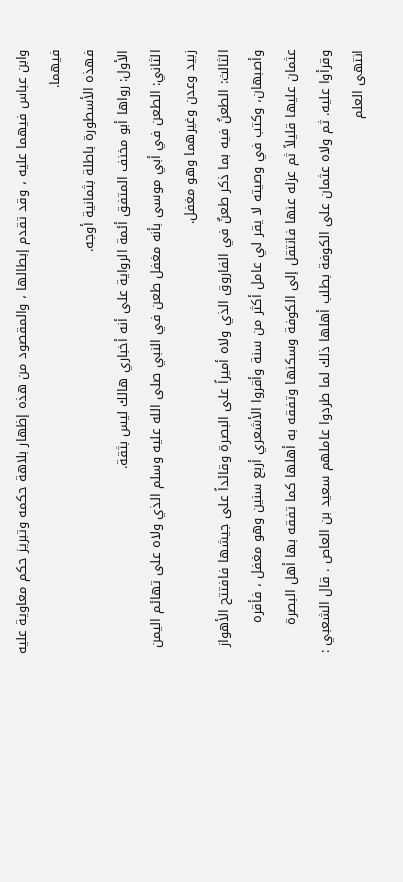وابن عباس فيهما عليه ، وقد تقدم إبطالها ، والمقصود من هذه إظهار بلاهة حكمه وتبريز حكم معاوية عليه فيهما.
فهذه الأسطورة باطلة بثمانية أوجه.
الأول: رواها أبو مخنف المتفق أئمة الرواية على أنه أخباري هالك ليس بثقة.
الثاني: الطعن في أبي موسى بأنه مغفل طعن في النبي صلى الله عليه وسلم الذي ولاه على تهائم اليمن زبيد وعدن وغيرهما وهو مغفل.
الثالث: الطعنُ فيه بما ذكر طعنٌ في الفاروق الذي ولاه أميراً على البصرة وقائداً على جيشها فافتتح الأهواز وأصبهان، وكتب في وصيته لا يقر لي عامل أكثر من سنة وأقروا الأشعري أربع سنين وهو مغفل ، فأقره عثمان عليها قليلاً ثم عزله عنها فانتقل إلى الكوفة وسكنها وتفقه به أهلها كما تفقه بها أهل البصرة وقرأوا عليه. ثم ولاه عثمان على الكوفة بطلب أهلها ذلك لما طردوا عاملهم سعيد بن العاص . قال الشعبي : انتهى العلم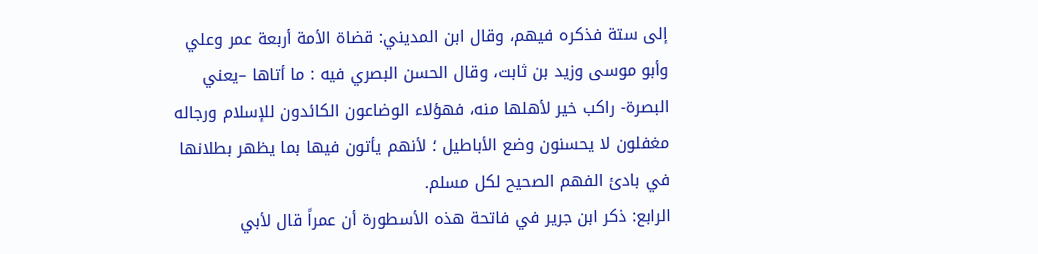إلى ستة فذكره فيهم، وقال ابن المديني: قضاة الأمة أربعة عمر وعلي وأبو موسى وزيد بن ثابت، وقال الحسن البصري فيه : ما أتاها –يعني البصرة- راكب خير لأهلها منه، فهؤلاء الوضاعون الكائدون للإسلام ورجاله مغفلون لا يحسنون وضع الأباطيل ؛ لأنهم يأتون فيها بما يظهر بطلانها في بادئ الفهم الصحيح لكل مسلم.
الرابع: ذكر ابن جرير في فاتحة هذه الأسطورة أن عمراً قال لأبي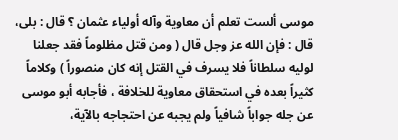موسى ألست تعلم أن معاوية وآله أولياء عثمان ؟ قال : بلى، قال : فإن الله عز وجل قال ( ومن قتل مظلوماً فقد جعلنا لوليه سلطاناً فلا يسرف في القتل إنه كان منصوراً ) وكلاماً كثيراً بعده في استحقاق معاوية للخلافة ، فأجابه أبو موسى عن جله جواباً شافياً ولم يجبه عن احتجاجه بالآية،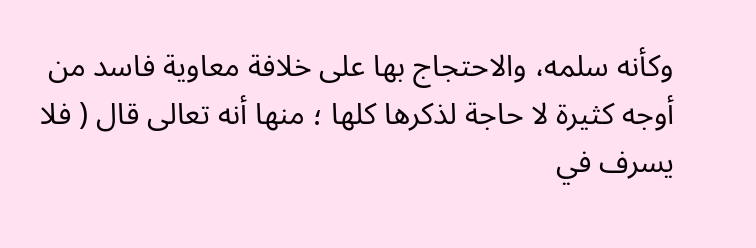وكأنه سلمه، والاحتجاج بها على خلافة معاوية فاسد من أوجه كثيرة لا حاجة لذكرها كلها ؛ منها أنه تعالى قال ( فلا يسرف في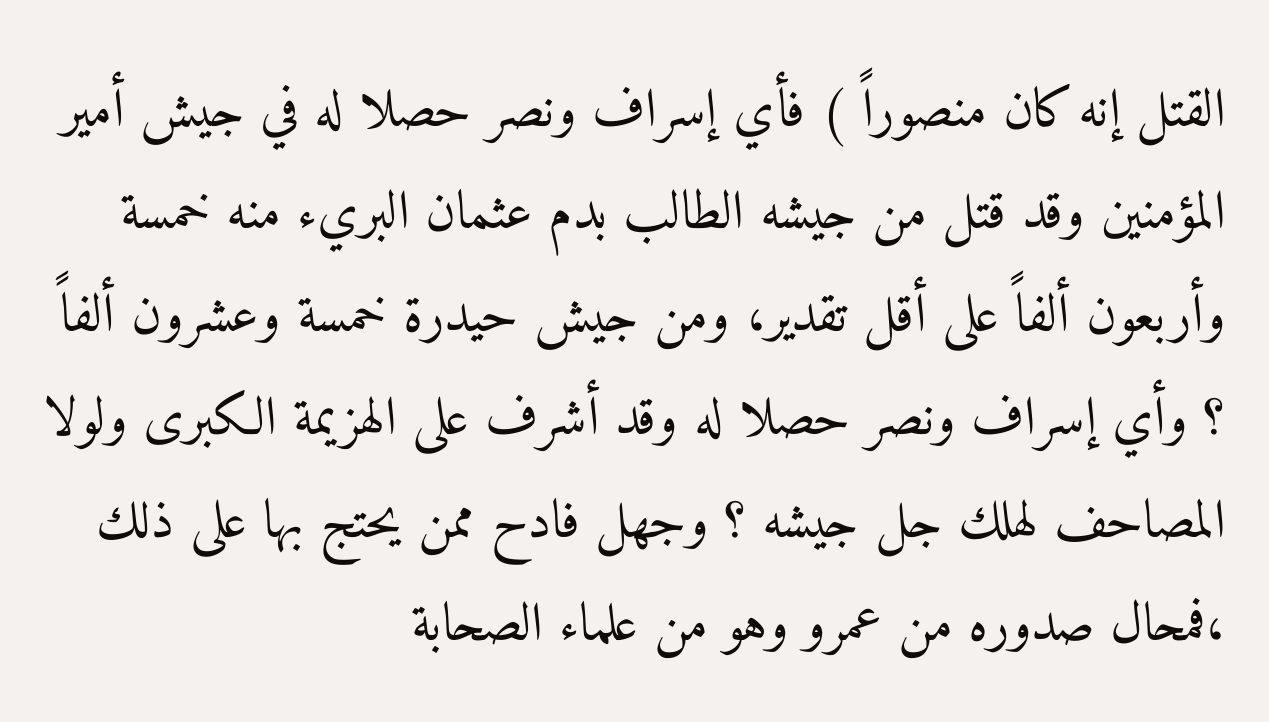القتل إنه كان منصوراً ) فأي إسراف ونصر حصلا له في جيش أمير المؤمنين وقد قتل من جيشه الطالب بدم عثمان البريء منه خمسة وأربعون ألفاً على أقل تقدير، ومن جيش حيدرة خمسة وعشرون ألفاً ؟ وأي إسراف ونصر حصلا له وقد أشرف على الهزيمة الكبرى ولولا المصاحف لهلك جل جيشه ؟ وجهل فادح ممن يحتج بها على ذلك ،فمحال صدوره من عمرو وهو من علماء الصحابة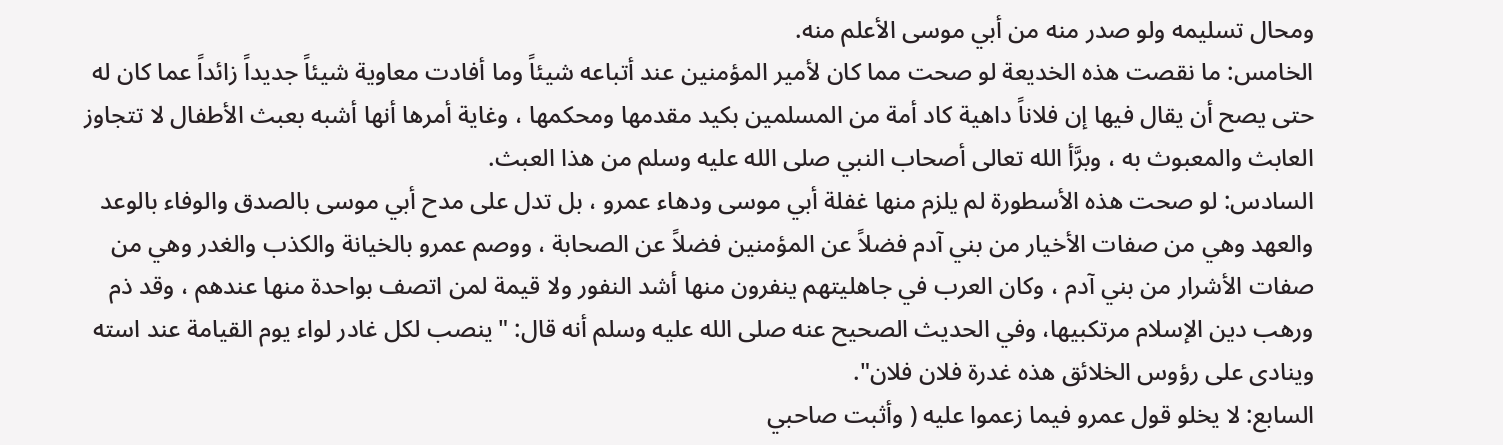ومحال تسليمه ولو صدر منه من أبي موسى الأعلم منه.
الخامس: ما نقصت هذه الخديعة لو صحت مما كان لأمير المؤمنين عند أتباعه شيئاً وما أفادت معاوية شيئاً جديداً زائداً عما كان له حتى يصح أن يقال فيها إن فلاناً داهية كاد أمة من المسلمين بكيد مقدمها ومحكمها ، وغاية أمرها أنها أشبه بعبث الأطفال لا تتجاوز العابث والمعبوث به ، وبرَّأ الله تعالى أصحاب النبي صلى الله عليه وسلم من هذا العبث.
السادس: لو صحت هذه الأسطورة لم يلزم منها غفلة أبي موسى ودهاء عمرو ، بل تدل على مدح أبي موسى بالصدق والوفاء بالوعد والعهد وهي من صفات الأخيار من بني آدم فضلاً عن المؤمنين فضلاً عن الصحابة ، ووصم عمرو بالخيانة والكذب والغدر وهي من صفات الأشرار من بني آدم ، وكان العرب في جاهليتهم ينفرون منها أشد النفور ولا قيمة لمن اتصف بواحدة منها عندهم ، وقد ذم ورهب دين الإسلام مرتكبيها، وفي الحديث الصحيح عنه صلى الله عليه وسلم أنه قال: "ينصب لكل غادر لواء يوم القيامة عند استه وينادى على رؤوس الخلائق هذه غدرة فلان فلان".
السابع: لا يخلو قول عمرو فيما زعموا عليه ( وأثبت صاحبي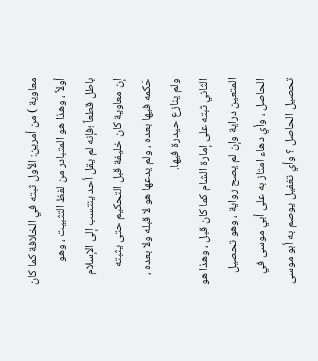معاوية ) من أمرين: الأول ثبته في الخلافة كما كان أولاً ، وهذا هو المتبادر من لفظ التثبيت ، وهو باطل قطعاً ؛فإنه لم يقل أحد ينتسب إلى الإسلام إن معاوية كان خليفة قبل التحكيم حتى يثبته حَكمه فيها بعده ، ولم يدعها هو لا قبله ولا بعده ، ولم ينازع حيدرة فيها.
الثاني ثبته على إمارة الشام كما كان قبل ، وهذا هو المتعين دراية وإن لم يصح رواية ، وهو تحصيل الحاصل ، وأي دهاء امتاز به على أبي موسى في تحصيل الحاصل ؟ وأي تغفيل يوصم به أبو موسى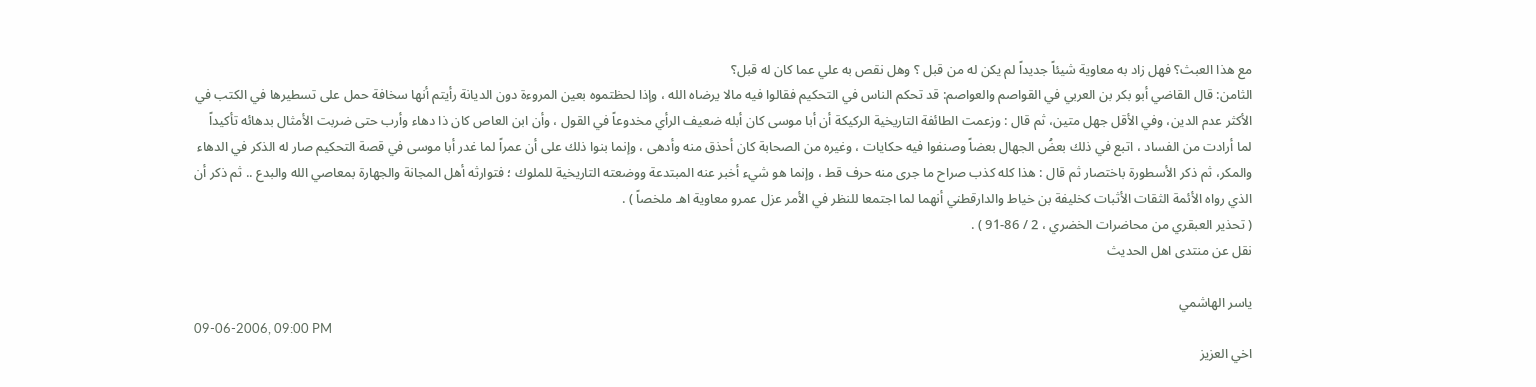مع هذا العبث؟ فهل زاد به معاوية شيئاً جديداً لم يكن له من قبل ؟ وهل نقص به علي عما كان له قبل؟
الثامن: قال القاضي أبو بكر بن العربي في القواصم والعواصم: قد تحكم الناس في التحكيم فقالوا فيه مالا يرضاه الله ، وإذا لحظتموه بعين المروءة دون الديانة رأيتم أنها سخافة حمل على تسطيرها في الكتب في الأكثر عدم الدين، وفي الأقل جهل متين، ثم قال : وزعمت الطائفة التاريخية الركيكة أن أبا موسى كان أبله ضعيف الرأي مخدوعاً في القول ، وأن ابن العاص كان ذا دهاء وأرب حتى ضربت الأمثال بدهائه تأكيداً لما أرادت من الفساد ، اتبع في ذلك بعضُ الجهال بعضاً وصنفوا فيه حكايات ، وغيره من الصحابة كان أحذق منه وأدهى ، وإنما بنوا ذلك على أن عمراً لما غدر أبا موسى في قصة التحكيم صار له الذكر في الدهاء والمكر، ثم ذكر الأسطورة باختصار ثم قال : هذا كله كذب صراح ما جرى منه حرف قط ، وإنما هو شيء أخبر عنه المبتدعة ووضعته التاريخية للملوك ؛ فتوارثه أهل المجانة والجهارة بمعاصي الله والبدع .. ثم ذكر أن الذي رواه الأئمة الثقات الأثبات كخليفة بن خياط والدارقطني أنهما لما اجتمعا للنظر في الأمر عزل عمرو معاوية اهـ ملخصاً ) .
( تحذير العبقري من محاضرات الخضري ، 2 / 86-91 ) .
نقل عن منتدى اهل الحديث

ياسر الهاشمي
09-06-2006, 09:00 PM
اخي العزيز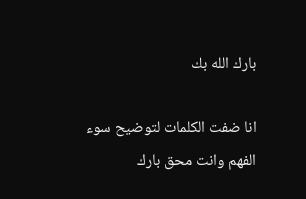بارك الله بك

انا ضفت الكلمات لتوضيح سوء الفهم وانت محق بارك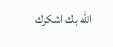الله بك اشكرك